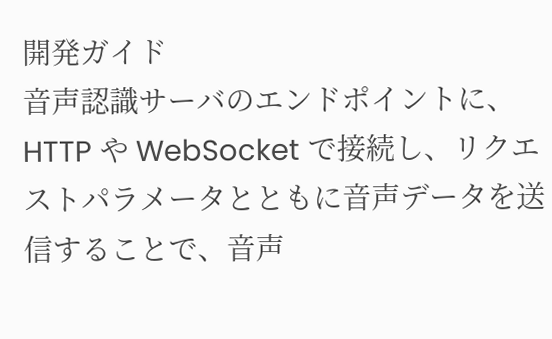開発ガイド
音声認識サーバのエンドポイントに、HTTP や WebSocket で接続し、リクエストパラメータとともに音声データを送信することで、音声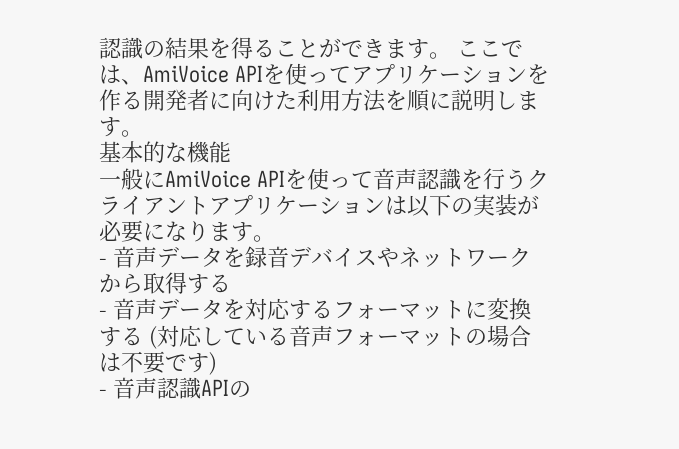認識の結果を得ることができます。 ここでは、AmiVoice APIを使ってアプリケーションを作る開発者に向けた利用方法を順に説明します。
基本的な機能
一般にAmiVoice APIを使って音声認識を行うクライアントアプリケーションは以下の実装が必要になります。
- 音声データを録音デバイスやネットワークから取得する
- 音声データを対応するフォーマットに変換する (対応している音声フォーマットの場合は不要です)
- 音声認識APIの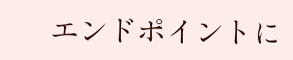エンドポイントに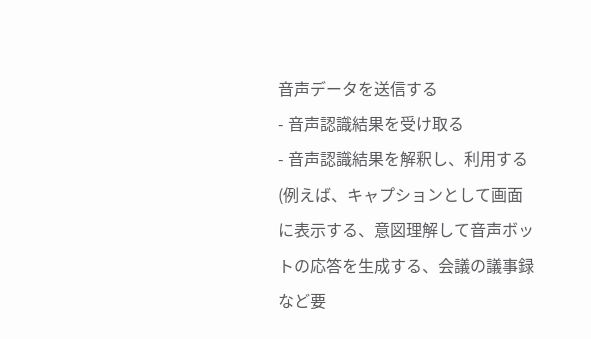音声データを送信する
- 音声認識結果を受け取る
- 音声認識結果を解釈し、利用する (例えば、キャプションとして画面に表示する、意図理解して音声ボットの応答を生成する、会議の議事録など要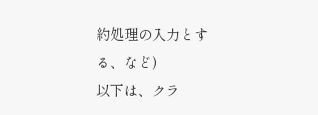約処理の入力とする、など)
以下は、クラ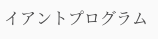イアントプログラム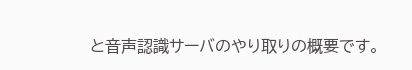と音声認識サーバのやり取りの概要です。